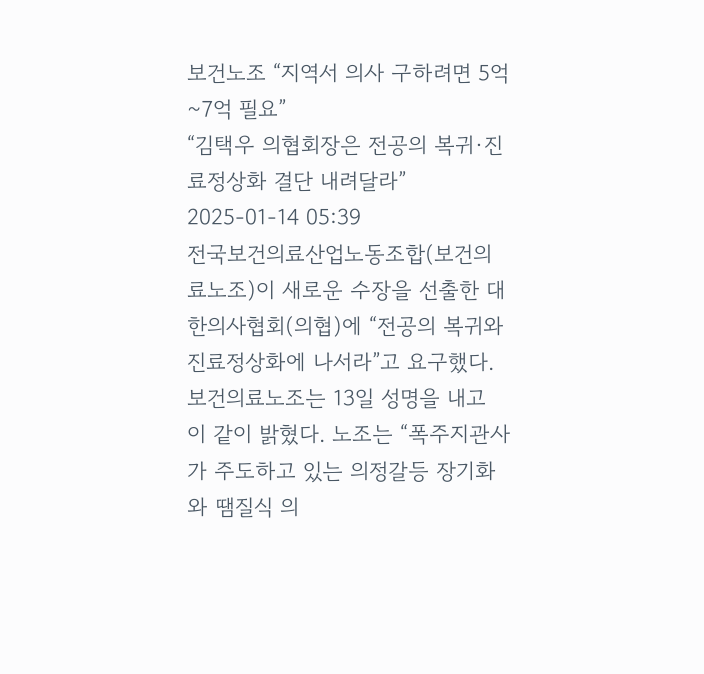보건노조 “지역서 의사 구하려면 5억~7억 필요”
“김택우 의협회장은 전공의 복귀·진료정상화 결단 내려달라” 2025-01-14 05:39
전국보건의료산업노동조합(보건의료노조)이 새로운 수장을 선출한 대한의사협회(의협)에 “전공의 복귀와 진료정상화에 나서라”고 요구했다. 보건의료노조는 13일 성명을 내고 이 같이 밝혔다. 노조는 “폭주지관사가 주도하고 있는 의정갈등 장기화와 땜질식 의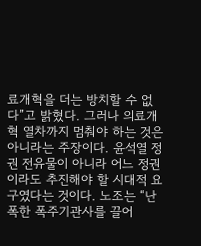료개혁을 더는 방치할 수 없다”고 밝혔다. 그러나 의료개혁 열차까지 멈춰야 하는 것은 아니라는 주장이다. 윤석열 정권 전유물이 아니라 어느 정권이라도 추진해야 할 시대적 요구였다는 것이다. 노조는 “난폭한 폭주기관사를 끌어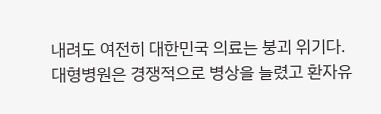내려도 여전히 대한민국 의료는 붕괴 위기다. 대형병원은 경쟁적으로 병상을 늘렸고 환자유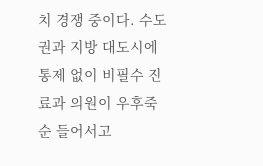치 경쟁 중이다. 수도권과 지방 대도시에 통제 없이 비필수 진료과 의원이 우후죽순 들어서고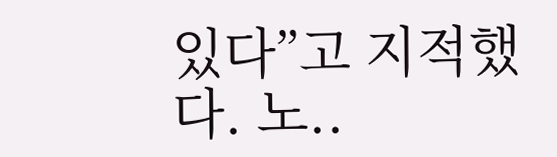있다”고 지적했다. 노..